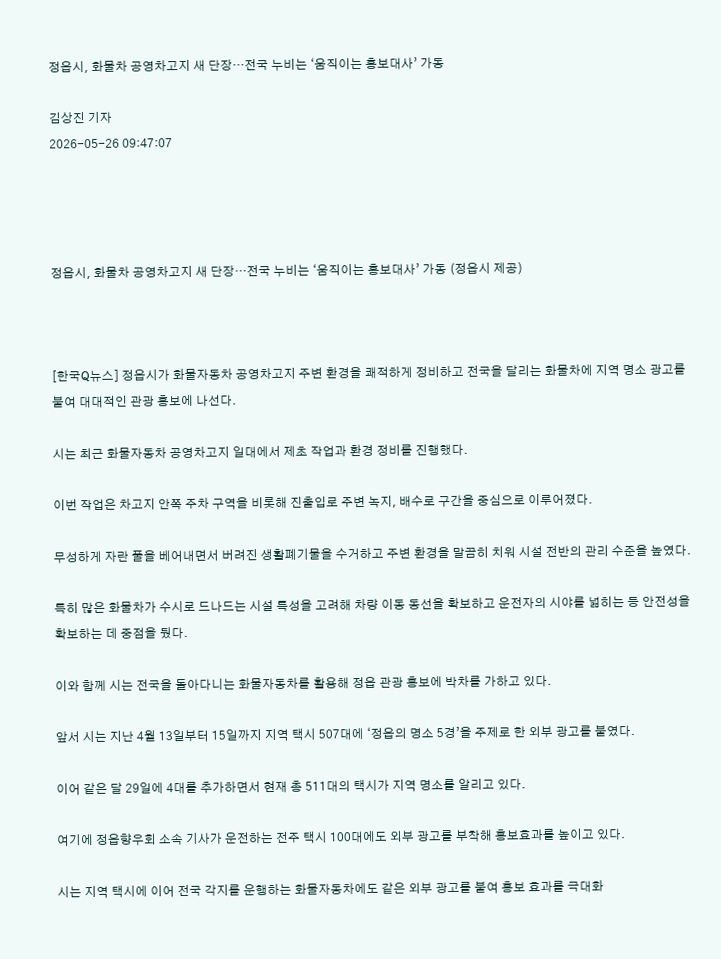정읍시, 화물차 공영차고지 새 단장…전국 누비는 ‘움직이는 홍보대사’ 가동

김상진 기자
2026-05-26 09:47:07




정읍시, 화물차 공영차고지 새 단장…전국 누비는 ‘움직이는 홍보대사’ 가동 (정읍시 제공)



[한국Q뉴스] 정읍시가 화물자동차 공영차고지 주변 환경을 쾌적하게 정비하고 전국을 달리는 화물차에 지역 명소 광고를 붙여 대대적인 관광 홍보에 나선다.

시는 최근 화물자동차 공영차고지 일대에서 제초 작업과 환경 정비를 진행했다.

이번 작업은 차고지 안쪽 주차 구역을 비롯해 진출입로 주변 녹지, 배수로 구간을 중심으로 이루어졌다.

무성하게 자란 풀을 베어내면서 버려진 생활폐기물을 수거하고 주변 환경을 말끔히 치워 시설 전반의 관리 수준을 높였다.

특히 많은 화물차가 수시로 드나드는 시설 특성을 고려해 차량 이동 동선을 확보하고 운전자의 시야를 넓히는 등 안전성을 확보하는 데 중점을 뒀다.

이와 함께 시는 전국을 돌아다니는 화물자동차를 활용해 정읍 관광 홍보에 박차를 가하고 있다.

앞서 시는 지난 4월 13일부터 15일까지 지역 택시 507대에 ‘정읍의 명소 5경’을 주제로 한 외부 광고를 붙였다.

이어 같은 달 29일에 4대를 추가하면서 현재 총 511대의 택시가 지역 명소를 알리고 있다.

여기에 정읍향우회 소속 기사가 운전하는 전주 택시 100대에도 외부 광고를 부착해 홍보효과를 높이고 있다.

시는 지역 택시에 이어 전국 각지를 운행하는 화물자동차에도 같은 외부 광고를 붙여 홍보 효과를 극대화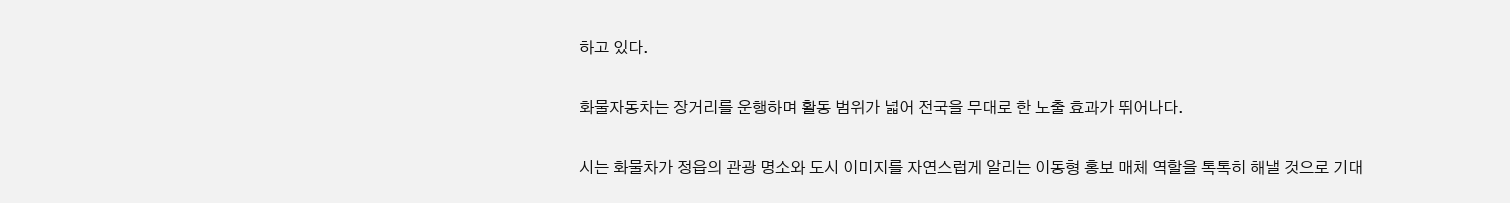하고 있다.

화물자동차는 장거리를 운행하며 활동 범위가 넓어 전국을 무대로 한 노출 효과가 뛰어나다.

시는 화물차가 정읍의 관광 명소와 도시 이미지를 자연스럽게 알리는 이동형 홍보 매체 역할을 톡톡히 해낼 것으로 기대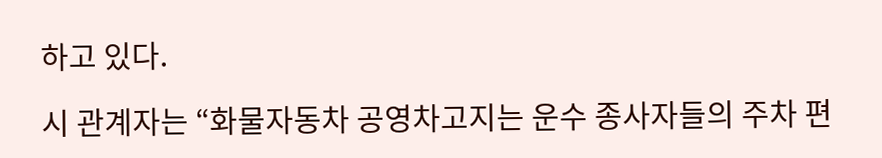하고 있다.

시 관계자는 “화물자동차 공영차고지는 운수 종사자들의 주차 편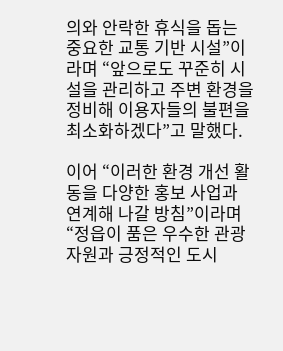의와 안락한 휴식을 돕는 중요한 교통 기반 시설”이라며 “앞으로도 꾸준히 시설을 관리하고 주변 환경을 정비해 이용자들의 불편을 최소화하겠다”고 말했다.

이어 “이러한 환경 개선 활동을 다양한 홍보 사업과 연계해 나갈 방침”이라며 “정읍이 품은 우수한 관광 자원과 긍정적인 도시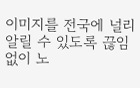이미지를 전국에 널리 알릴 수 있도록 끊임없이 노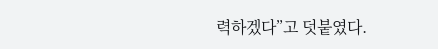력하겠다”고 덧붙였다.